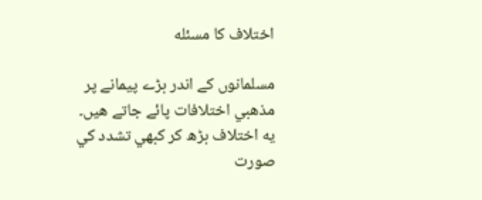اختلاف كا مسئله

مسلمانوں كے اندر بڑے پيمانے پر مذهبي اختلافات پائے جاتے هيں۔ يه اختلاف بڑھ كر كبھي تشدد كي صورت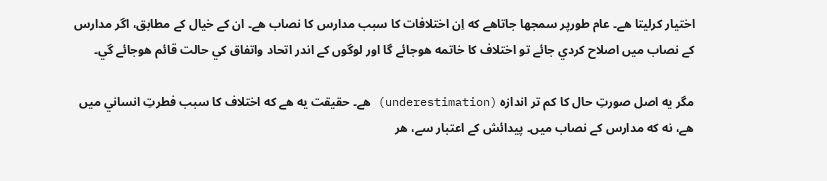اختيار كرليتا هے۔ عام طورپر سمجھا جاتاهے كه اِن اختلافات كا سبب مدارس كا نصاب هے۔ ان كے خيال كے مطابق، اگر مدارس كے نصاب ميں اصلاح كردي جائے تو اختلاف كا خاتمه هوجائے گا اور لوگوں كے اندر اتحاد واتفاق كي حالت قائم هوجائے گي۔

مگر يه اصل صورتِ حال كا كم تر اندازه (underestimation) هے۔ حقيقت يه هے كه اختلاف كا سبب فطرتِ انساني ميں هے، نه كه مدارس كے نصاب ميں۔ پيدائش كے اعتبار سے، هر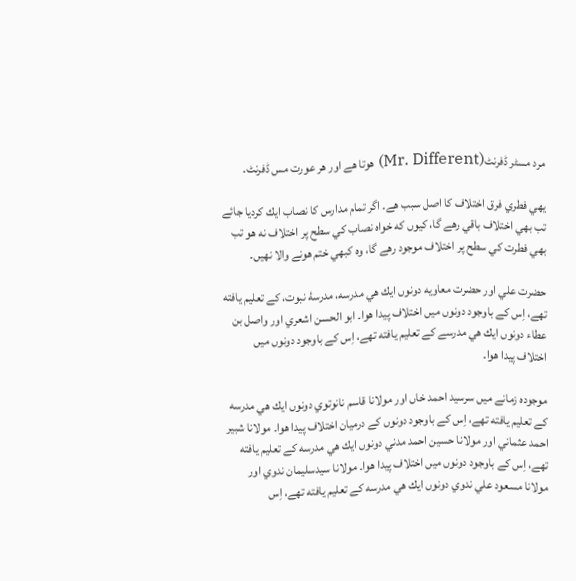مرد مسٹر ڈفرنٹ(Mr. Different) هوتا هے اور هر عورت مس ڈفرنٹ۔

يهي فطري فرق اختلاف كا اصل سبب هے۔ اگر تمام مدارس كا نصاب ايك كرديا جائے تب بھي اختلاف باقي رهے گا، كيوں كه خواه نصاب كي سطح پر اختلاف نه هو تب بھي فطرت كي سطح پر اختلاف موجود رهے گا، وه كبھي ختم هونے والا نهيں۔

حضرت علي اور حضرت معاويه دونوں ايك هي مدرسه، مدرسهٔ نبوت، كے تعليم يافته تھے، اِس كے باوجود دونوں ميں اختلاف پيدا هوا۔ ابو الحسن اشعري اور واصل بن عطاء دونوں ايك هي مدرسے كے تعليم يافته تھے، اِس كے باوجود دونوں ميں اختلاف پيدا هوا۔

موجوده زمانے ميں سرسيد احمد خاں اور مولانا قاسم نانوتوي دونوں ايك هي مدرسه كے تعليم يافته تھے، اِس كے باوجود دونوں كے درميان اختلاف پيدا هوا۔ مولانا شبير احمد عثماني اور مولانا حسين احمد مدني دونوں ايك هي مدرسه كے تعليم يافته تھے، اِس كے باوجود دونوں ميں اختلاف پيدا هوا۔ مولانا سيدسليمان ندوي اور مولانا مسعود علي ندوي دونوں ايك هي مدرسه كے تعليم يافته تھے، اِس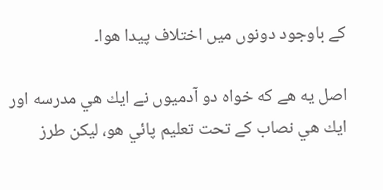كے باوجود دونوں ميں اختلاف پيدا هوا۔

اصل يه هے كه خواه دو آدميوں نے ايك هي مدرسه اور ايك هي نصاب كے تحت تعليم پائي هو، ليكن طرز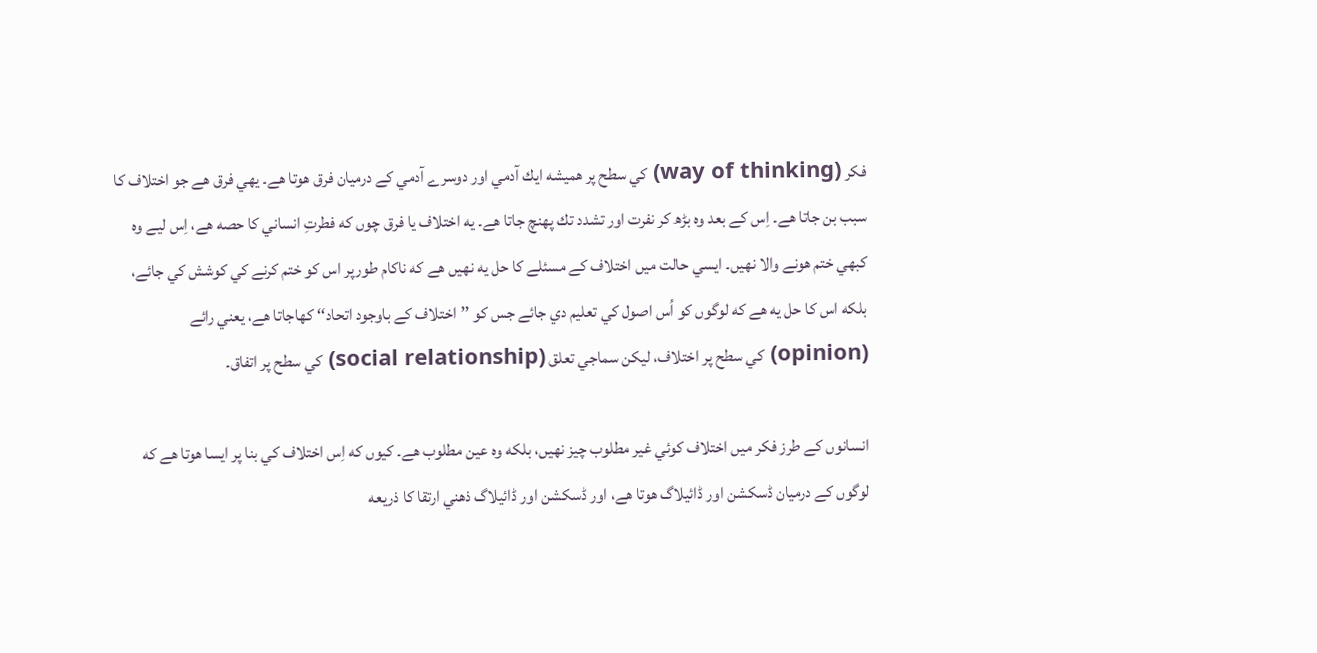فكر (way of thinking) كي سطح پر هميشه ايك آدمي اور دوسرے آدمي كے درميان فرق هوتا هے۔ يهي فرق هے جو اختلاف كا سبب بن جاتا هے۔ اِس كے بعد وه بڑھ كر نفرت اور تشدد تك پهنچ جاتا هے۔ يه اختلاف يا فرق چوں كه فطرتِ انساني كا حصه هے، اِس ليے وه كبھي ختم هونے والا نهيں۔ ايسي حالت ميں اختلاف كے مسئلے كا حل يه نهيں هے كه ناكام طورپر اس كو ختم كرنے كي كوشش كي جائے، بلكه اس كا حل يه هے كه لوگوں كو اُس اصول كي تعليم دي جائے جس كو ’’اختلاف كے باوجود اتحاد‘‘ كهاجاتا هے، يعني رائے (opinion) كي سطح پر اختلاف، ليكن سماجي تعلق (social relationship) كي سطح پر اتفاق۔

انسانوں كے طرز فكر ميں اختلاف كوئي غير مطلوب چيز نهيں، بلكه وه عين مطلوب هے۔ كيوں كه اِس اختلاف كي بنا پر ايسا هوتا هے كه لوگوں كے درميان ڈسكشن اور ڈائيلاگ هوتا هے، اور ڈسكشن اور ڈائيلاگ ذهني ارتقا كا ذريعه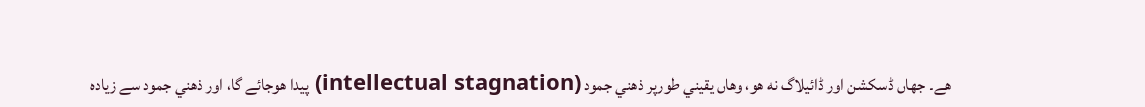هے۔ جهاں ڈسكشن اور ڈائيلاگ نه هو، وهاں يقيني طورپر ذهني جمود (intellectual stagnation) پيدا هوجائے گا، اور ذهني جمود سے زياده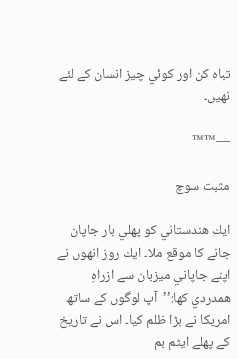تباه كن اور كوئي چيز انسان كے لئے نهيں۔

—™™

مثبت سوچ

ايك هندستاني كو پهلي بار جاپان جانے كا موقع ملا۔ ايك روز انھوں نے اپنے جاپاني ميزبان سے ازراهِ همدردي كها:’’آپ لوگوں كے ساتھ امريكا نے بڑا ظلم كيا۔ اس نے تاريخ كے پهلے ايٹم بم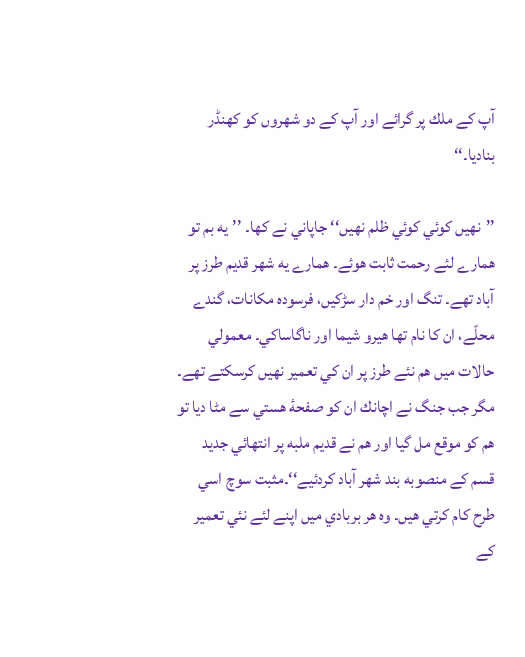آپ كے ملك پر گرائے اور آپ كے دو شهروں كو كھنڈر بناديا۔‘‘

’’نهيں كوئي كوئي ظلم نهيں‘‘ جاپاني نے كها۔ ’’يه بم تو همارے لئے رحمت ثابت هوئے۔ همارے يه شهر قديم طرز پر آباد تھے۔ تنگ اور خم دار سڑكيں، فرسوده مكانات، گندے  محلّے، ان كا نام تھا هيرو شيما اور ناگاساكي۔ معمولي حالات ميں هم نئے طرز پر ان كي تعمير نهيں كرسكتے تھے۔ مگر جب جنگ نے اچانك ان كو صفحهٔ هستي سے مٹا ديا تو هم كو موقع مل گيا اور هم نے قديم ملبه پر انتهائي جديد قسم كے منصوبه بند شهر آباد كردئيے‘‘۔مثبت سوچ اسي طرح كام كرتي هيں۔ وه هر بربادي ميں اپنے لئے نئي تعمير كے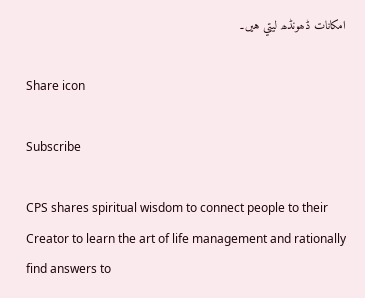امكانات ڈھونڈھ ليتي هيں۔

Share icon

Subscribe

CPS shares spiritual wisdom to connect people to their Creator to learn the art of life management and rationally find answers to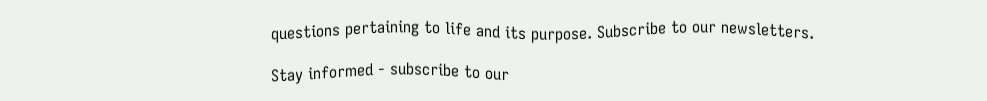questions pertaining to life and its purpose. Subscribe to our newsletters.

Stay informed - subscribe to our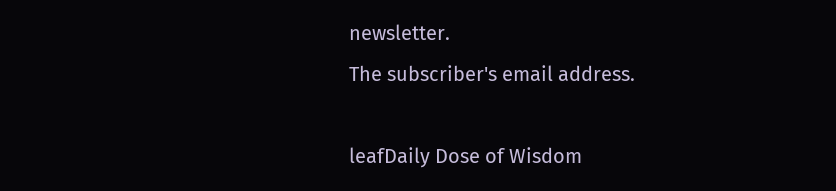newsletter.
The subscriber's email address.

leafDaily Dose of Wisdom